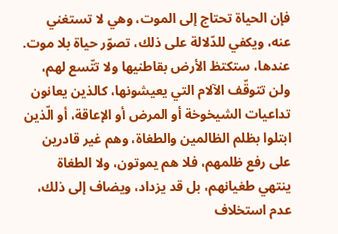فإن الحياة تحتاج إلى الموت، وهي لا تستغني عنه، ويكفي للدّلالة على ذلك، تصوّر حياة بلا موت. عندها، ستكتظ الأرض بقاطنيها ولا تتّسع لهم، ولن تتوقّف الآلام التي يعيشونها، كالذين يعانون تداعيات الشيخوخة أو المرض أو الإعاقة، أو الّذين ابتلوا بظلم الظالمين والطغاة، وهم غير قادرين على رفع ظلمهم، فلا هم يموتون، ولا الطغاة ينتهي طغيانهم، بل قد يزداد، ويضاف إلى ذلك، عدم استخلاف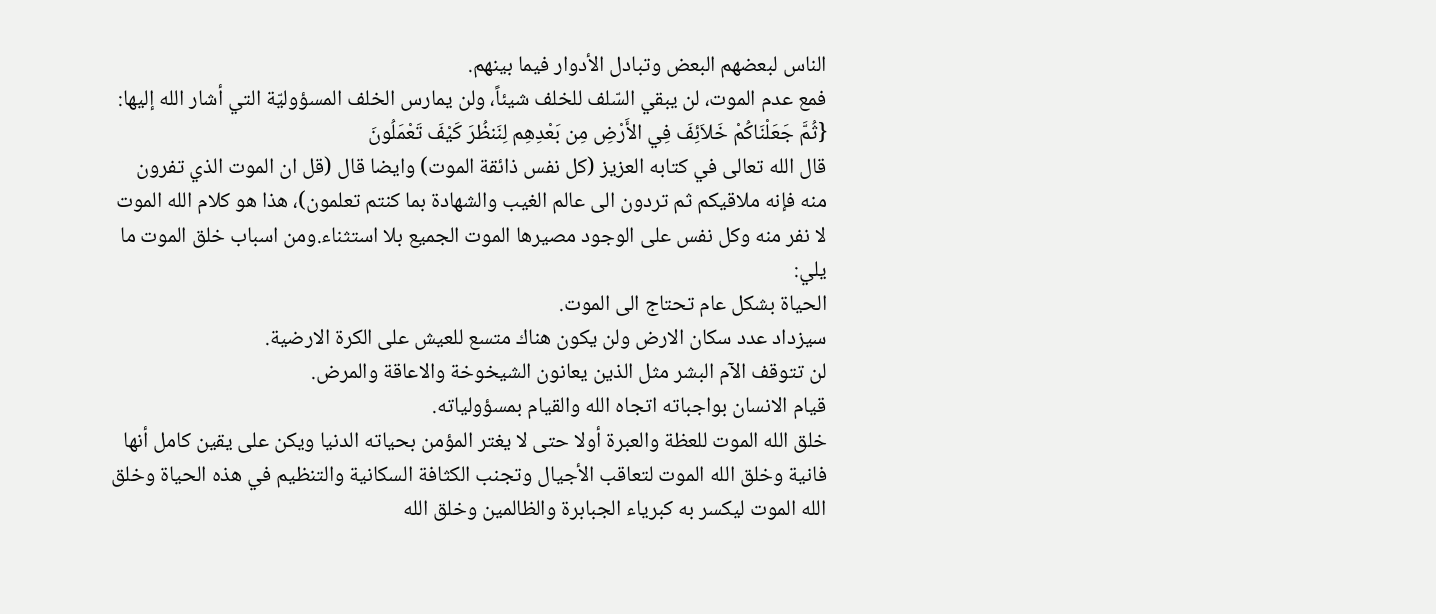الناس لبعضهم البعض وتبادل الأدوار فيما بينهم.
فمع عدم الموت، لن يبقي السّلف للخلف شيئاً، ولن يمارس الخلف المسؤوليّة التي أشار الله إليها: {ثُمَّ جَعَلْنَاكُمْ خَلاَئِفَ فِي الأَرْضِ مِن بَعْدِهِم لِنَنظُرَ كَيْفَ تَعْمَلُونَ
قال الله تعالى في كتابه العزيز (كل نفس ذائقة الموت) وايضا قال (قل ان الموت الذي تفرون منه فإنه ملاقيكم ثم تردون الى عالم الغيب والشهادة بما كنتم تعلمون)، هذا هو كلام الله الموت لا نفر منه وكل نفس على الوجود مصيرها الموت الجميع بلا استثناء.ومن اسباب خلق الموت ما يلي:
الحياة بشكل عام تحتاج الى الموت.
سيزداد عدد سكان الارض ولن يكون هناك متسع للعيش على الكرة الارضية.
لن تتوقف الآم البشر مثل الذين يعانون الشيخوخة والاعاقة والمرض.
قيام الانسان بواجباته اتجاه الله والقيام بمسؤولياته.
خلق الله الموت للعظة والعبرة أولا حتى لا يغتر المؤمن بحياته الدنيا ويكن على يقين كامل أنها فانية وخلق الله الموت لتعاقب الأجيال وتجنب الكثافة السكانية والتنظيم في هذه الحياة وخلق الله الموت ليكسر به كبرياء الجبابرة والظالمين وخلق الله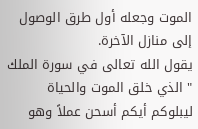الموت وجعله أول طرق الوصول إلى منازل الآخرة.
يقول الله تعالى في سورة الملك " الذي خلق الموت والحياة ليبلوكم أيكم أسحن عملاً وهو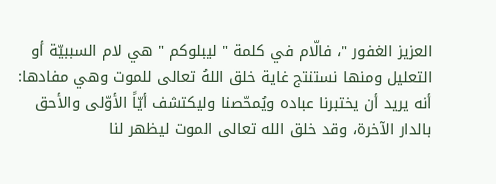العزيز الغفور "، فالّام في كلمة " ليبلوكم " هي لام السببيّة أو التعليل ومنها نستنتج غاية خلق اللهُ تعالى للموت وهي مفادها:
أنه يريد أن يختبرنا عباده ويُمحّصنا وليكتشف أيّاً الأوّلى والأحق بالدار الآخرة، وقد خلق الله تعالى الموت ليظهر لنا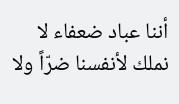أننا عباد ضعفاء لا نملك لأنفسنا ضرّاً ولا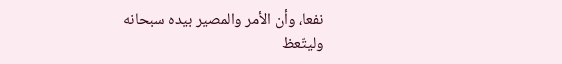نفعا، وأن الأمر والمصير بيده سبحانه وليتّعظ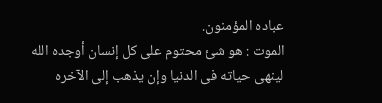عباده المؤمنون.
الموت : هو شئ محتوم على كل إنسان أوجده الله لينهى حياته فى الدنيا وإن يذهب إلى الآخره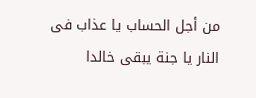من أجل الحساب يا عذاب فى النار يا جنة يبقى خالدا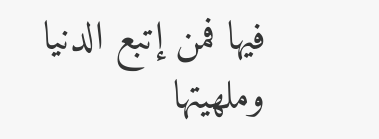فيها فمن إتبع الدنيا وملهيتها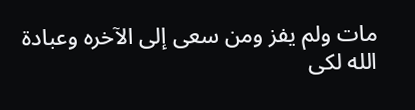مات ولم يفز ومن سعى إلى الآخره وعبادة الله لكى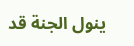ينول الجنة قد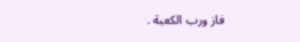فاز ورب الكعبة .